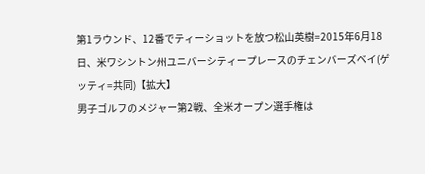第1ラウンド、12番でティーショットを放つ松山英樹=2015年6月18日、米ワシントン州ユニバーシティープレースのチェンバーズベイ(ゲッティ=共同)【拡大】
男子ゴルフのメジャー第2戦、全米オープン選手権は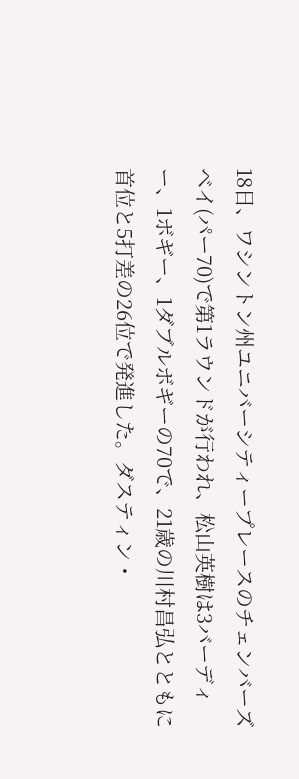18日、ワシントン州ユニバーシティープレースのチェンバーズベイ(パー70)で第1ラウンドが行われ、松山英樹は3バーディー、1ボギー、1ダブルボギーの70で、21歳の川村昌弘とともに首位と5打差の26位で発進した。ダスティン・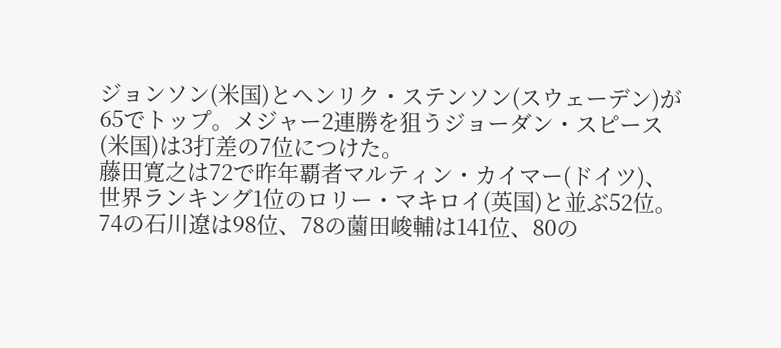ジョンソン(米国)とヘンリク・ステンソン(スウェーデン)が65でトップ。メジャー2連勝を狙うジョーダン・スピース(米国)は3打差の7位につけた。
藤田寛之は72で昨年覇者マルティン・カイマー(ドイツ)、世界ランキング1位のロリー・マキロイ(英国)と並ぶ52位。74の石川遼は98位、78の薗田峻輔は141位、80の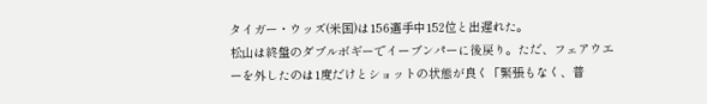タイガー・ウッズ(米国)は156選手中152位と出遅れた。
松山は終盤のダブルボギーでイーブンパーに後戻り。ただ、フェアウエーを外したのは1度だけとショットの状態が良く「緊張もなく、普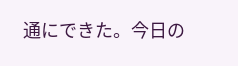通にできた。今日の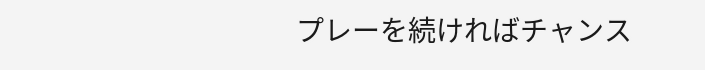プレーを続ければチャンス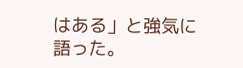はある」と強気に語った。